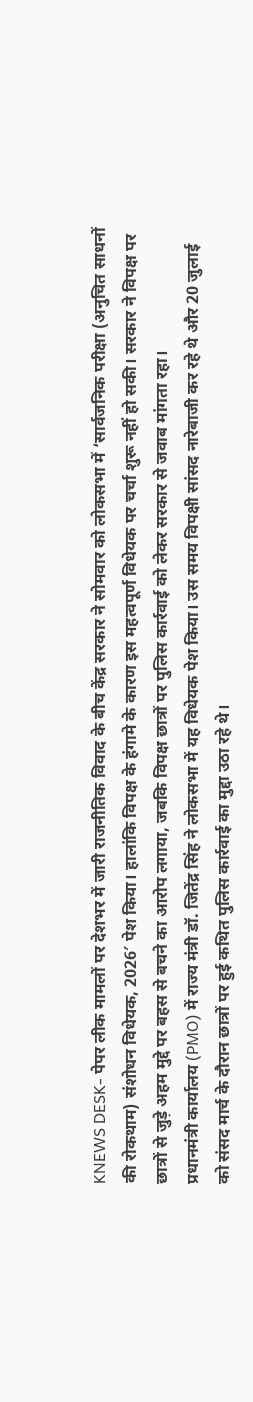KNEWS DESK- पेपर लीक मामलों पर देशभर में जारी राजनीतिक विवाद के बीच केंद्र सरकार ने सोमवार को लोकसभा में ‘सार्वजनिक परीक्षा (अनुचित साधनों की रोकथाम) संशोधन विधेयक, 2026′ पेश किया। हालांकि विपक्ष के हंगामे के कारण इस महत्वपूर्ण विधेयक पर चर्चा शुरू नहीं हो सकी। सरकार ने विपक्ष पर छात्रों से जुड़े अहम मुद्दे पर बहस से बचने का आरोप लगाया, जबकि विपक्ष छात्रों पर पुलिस कार्रवाई को लेकर सरकार से जवाब मांगता रहा।
प्रधानमंत्री कार्यालय (PMO) में राज्य मंत्री डॉ. जितेंद्र सिंह ने लोकसभा में यह विधेयक पेश किया। उस समय विपक्षी सांसद नारेबाजी कर रहे थे और 20 जुलाई को संसद मार्च के दौरान छात्रों पर हुई कथित पुलिस कार्रवाई का मुद्दा उठा रहे थे।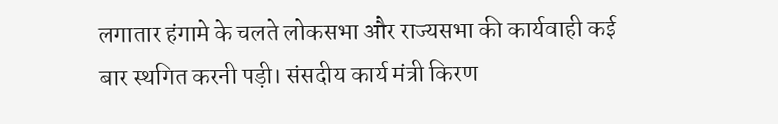लगातार हंगामे के चलते लोकसभा और राज्यसभा की कार्यवाही कई बार स्थगित करनी पड़ी। संसदीय कार्य मंत्री किरण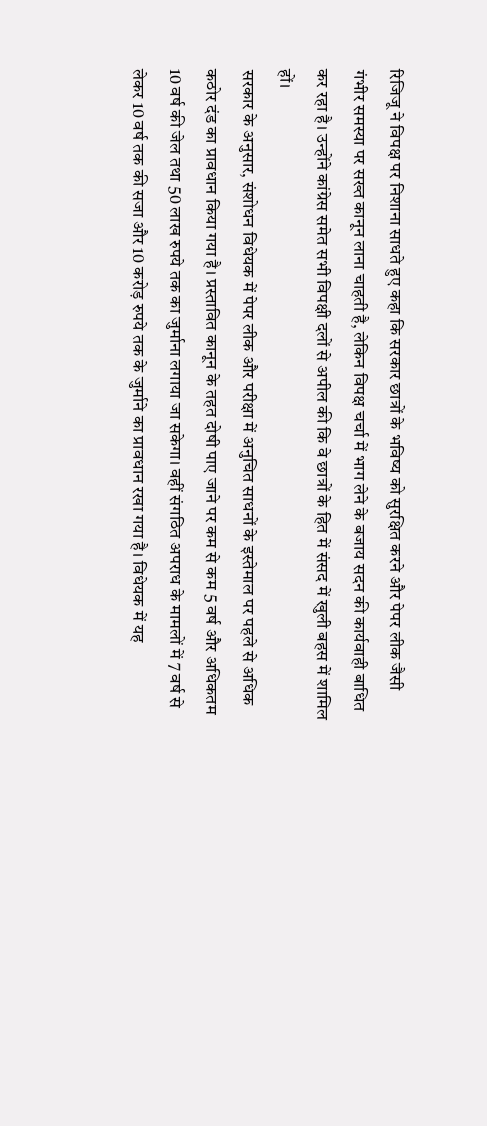रिजिजू ने विपक्ष पर निशाना साधते हुए कहा कि सरकार छात्रों के भविष्य को सुरक्षित करने और पेपर लीक जैसी गंभीर समस्या पर सख्त कानून लाना चाहती है, लेकिन विपक्ष चर्चा में भाग लेने के बजाय सदन की कार्यवाही बाधित कर रहा है। उन्होंने कांग्रेस समेत सभी विपक्षी दलों से अपील की कि वे छात्रों के हित में संसद में खुली बहस में शामिल हों।
सरकार के अनुसार, संशोधन विधेयक में पेपर लीक और परीक्षा में अनुचित साधनों के इस्तेमाल पर पहले से अधिक कठोर दंड का प्रावधान किया गया है। प्रस्तावित कानून के तहत दोषी पाए जाने पर कम से कम 5 वर्ष और अधिकतम 10 वर्ष की जेल तथा 50 लाख रुपये तक का जुर्माना लगाया जा सकेगा। वहीं संगठित अपराध के मामलों में 7 वर्ष से लेकर 10 वर्ष तक की सजा और 10 करोड़ रुपये तक के जुर्माने का प्रावधान रखा गया है। विधेयक में यह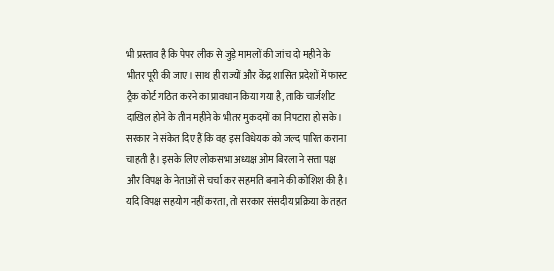भी प्रस्ताव है कि पेपर लीक से जुड़े मामलों की जांच दो महीने के भीतर पूरी की जाए। साथ ही राज्यों और केंद्र शासित प्रदेशों में फास्ट ट्रैक कोर्ट गठित करने का प्रावधान किया गया है, ताकि चार्जशीट दाखिल होने के तीन महीने के भीतर मुकदमों का निपटारा हो सके।
सरकार ने संकेत दिए हैं कि वह इस विधेयक को जल्द पारित कराना चाहती है। इसके लिए लोकसभा अध्यक्ष ओम बिरला ने सत्ता पक्ष और विपक्ष के नेताओं से चर्चा कर सहमति बनाने की कोशिश की है। यदि विपक्ष सहयोग नहीं करता, तो सरकार संसदीय प्रक्रिया के तहत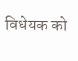विधेयक को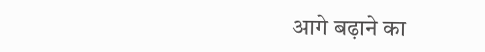आगे बढ़ाने का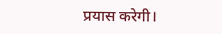प्रयास करेगी।